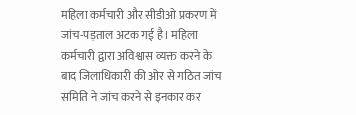महिला कर्मचारी और सीडीओ प्रकरण में जांच-पड़ताल अटक गई है। महिला कर्मचारी द्वारा अविश्वास व्यक्त करने के बाद जिलाधिकारी की ओर से गठित जांच समिति ने जांच करने से इनकार कर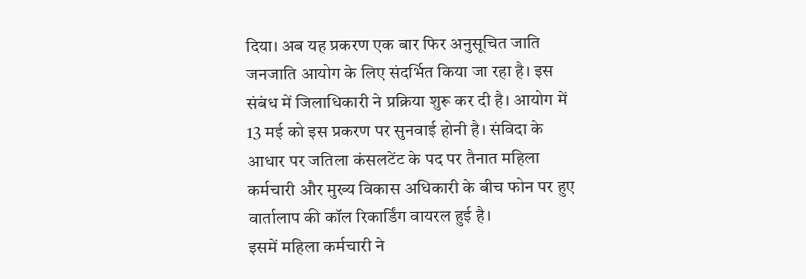दिया। अब यह प्रकरण एक बार फिर अनुसूचित जाति जनजाति आयोग के लिए संदर्भित किया जा रहा है। इस संबंध में जिलाधिकारी ने प्रक्रिया शुरू कर दी है। आयोग में 13 मई को इस प्रकरण पर सुनवाई होनी है। संविदा के आधार पर जतिला कंसलटेंट के पद पर तैनात महिला कर्मचारी और मुख्य विकास अधिकारी के बीच फोन पर हुए वार्तालाप की कॉल रिकार्डिंग वायरल हुई है।
इसमें महिला कर्मचारी ने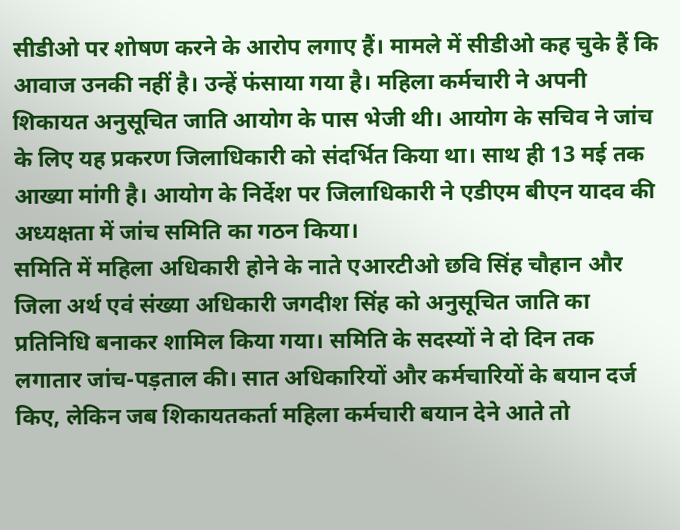सीडीओ पर शोषण करने के आरोप लगाए हैं। मामले में सीडीओ कह चुके हैं कि आवाज उनकी नहीं है। उन्हें फंसाया गया है। महिला कर्मचारी ने अपनी शिकायत अनुसूचित जाति आयोग के पास भेजी थी। आयोग के सचिव ने जांच के लिए यह प्रकरण जिलाधिकारी को संदर्भित किया था। साथ ही 13 मई तक आख्या मांगी है। आयोग के निर्देश पर जिलाधिकारी ने एडीएम बीएन यादव की अध्यक्षता में जांच समिति का गठन किया।
समिति में महिला अधिकारी होने के नाते एआरटीओ छवि सिंह चौहान और जिला अर्थ एवं संख्या अधिकारी जगदीश सिंह को अनुसूचित जाति का प्रतिनिधि बनाकर शामिल किया गया। समिति के सदस्यों ने दो दिन तक लगातार जांच-पड़ताल की। सात अधिकारियों और कर्मचारियों के बयान दर्ज किए, लेकिन जब शिकायतकर्ता महिला कर्मचारी बयान देने आते तो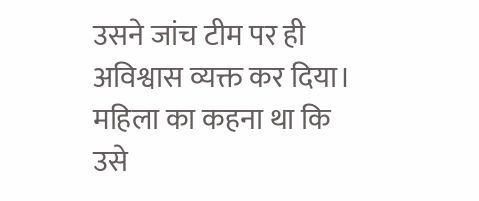उसने जांच टीम पर ही अविश्वास व्यक्त कर दिया। महिला का कहना था कि उसे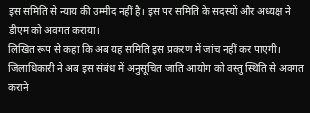इस समिति से न्याय की उम्मीद नहीं है। इस पर समिति के सदस्यों और अध्यक्ष ने डीएम को अवगत कराया।
लिखित रूप से कहा कि अब यह समिति इस प्रकरण में जांच नहीं कर पाएगी। जिलाधिकारी ने अब इस संबंध में अनुसूचित जाति आयोग को वस्तु स्थिति से अवगत कराने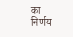का निर्णय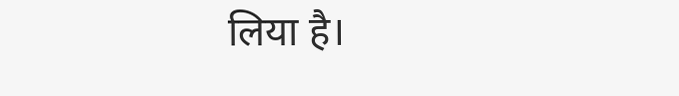लिया है।